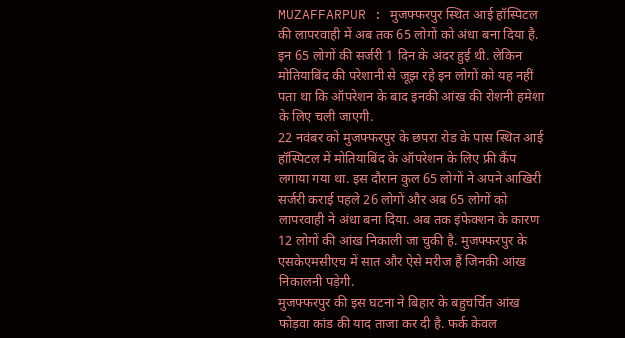MUZAFFARPUR : मुजफ्फरपुर स्थित आई हॉस्पिटल की लापरवाही में अब तक 65 लोगों को अंधा बना दिया है. इन 65 लोगों की सर्जरी 1 दिन के अंदर हुई थी. लेकिन मोतियाबिंद की परेशानी से जूझ रहे इन लोगों को यह नहीं पता था कि ऑपरेशन के बाद इनकी आंख की रोशनी हमेशा के लिए चली जाएगी.
22 नवंबर को मुजफ्फरपुर के छपरा रोड के पास स्थित आई हॉस्पिटल में मोतियाबिंद के ऑपरेशन के लिए फ्री कैंप लगाया गया था. इस दौरान कुल 65 लोगों ने अपने आखिरी सर्जरी कराई पहले 26 लोगों और अब 65 लोगों को लापरवाही ने अंधा बना दिया. अब तक इंफेक्शन के कारण 12 लोगों की आंख निकाली जा चुकी है. मुजफ्फरपुर के एसकेएमसीएच में सात और ऐसे मरीज हैं जिनकी आंख निकालनी पड़ेगी.
मुजफ्फरपुर की इस घटना ने बिहार के बहुचर्चित आंख फोड़वा कांड की याद ताजा कर दी है. फर्क केवल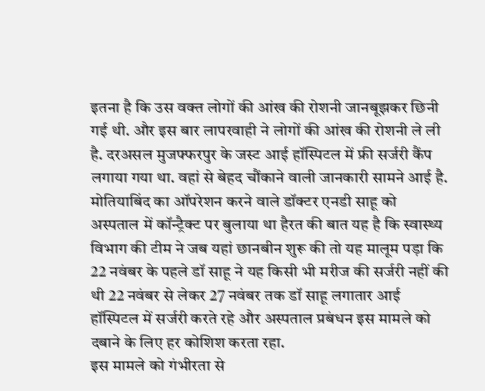इतना है कि उस वक्त लोगों की आंख की रोशनी जानबूझकर छिनी गई थी. और इस बार लापरवाही ने लोगों की आंख की रोशनी ले ली है. दरअसल मुजफ्फरपुर के जस्ट आई हॉस्पिटल में फ्री सर्जरी कैंप लगाया गया था. वहां से बेहद चौंकाने वाली जानकारी सामने आई है. मोतियाबिंद का ऑपरेशन करने वाले डॉक्टर एनडी साहू को अस्पताल में कॉन्ट्रैक्ट पर बुलाया था हैरत की बात यह है कि स्वास्थ्य विभाग की टीम ने जब यहां छानबीन शुरू की तो यह मालूम पड़ा कि 22 नवंबर के पहले डॉ साहू ने यह किसी भी मरीज की सर्जरी नहीं की थी 22 नवंबर से लेकर 27 नवंबर तक डॉ साहू लगातार आई हॉस्पिटल में सर्जरी करते रहे और अस्पताल प्रबंधन इस मामले को दबाने के लिए हर कोशिश करता रहा.
इस मामले को गंभीरता से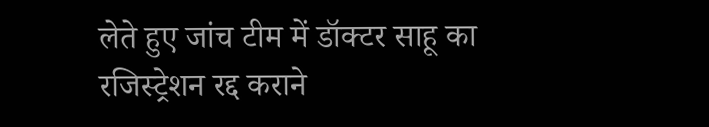लेते हुए जांच टीम में डॉक्टर साहू का रजिस्ट्रेशन रद्द कराने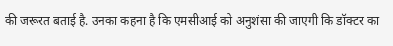की जरूरत बताई है. उनका कहना है कि एमसीआई को अनुशंसा की जाएगी कि डॉक्टर का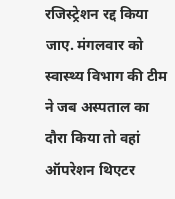रजिस्ट्रेशन रद्द किया जाए. मंगलवार को स्वास्थ्य विभाग की टीम ने जब अस्पताल का दौरा किया तो वहां ऑपरेशन थिएटर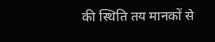की स्थिति तय मानकों से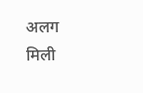अलग मिली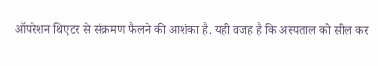ऑपरेशन थिएटर से संक्रमण फैलने की आशंका है. यही वजह है कि अस्पताल को सील कर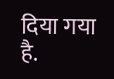दिया गया है.